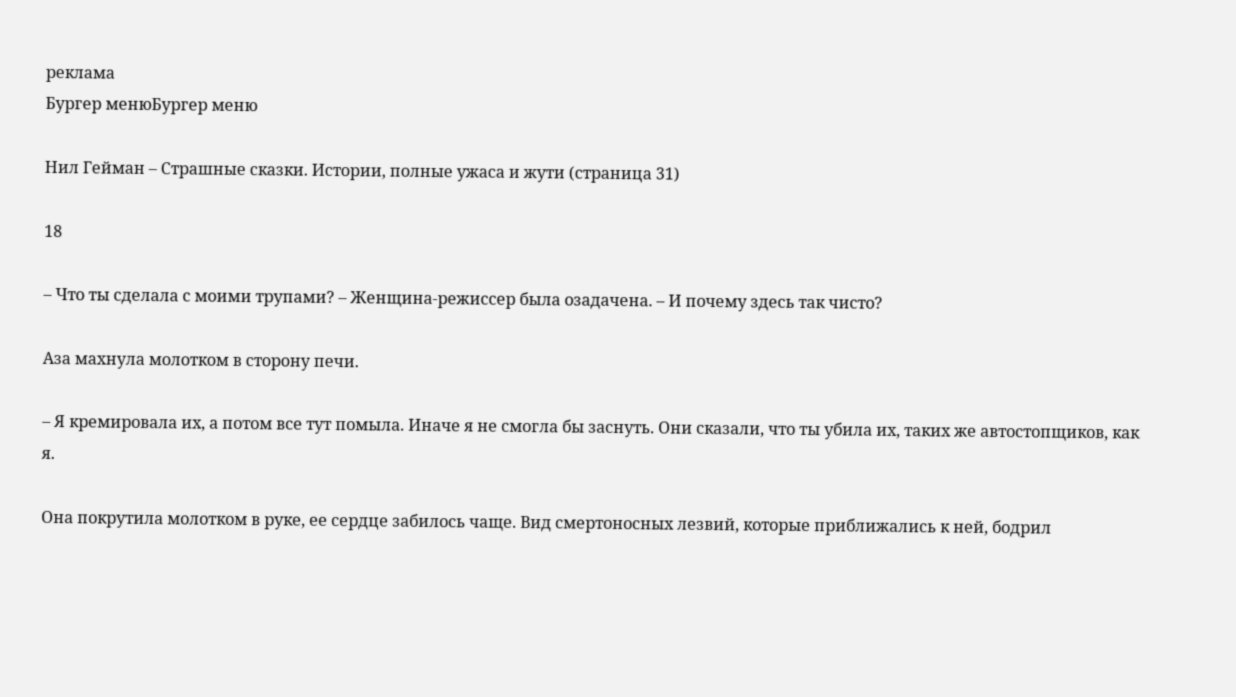реклама
Бургер менюБургер меню

Нил Гейман – Страшные сказки. Истории, полные ужаса и жути (страница 31)

18

– Что ты сделала с моими трупами? – Женщина-режиссер была озадачена. – И почему здесь так чисто?

Аза махнула молотком в сторону печи.

– Я кремировала их, а потом все тут помыла. Иначе я не смогла бы заснуть. Они сказали, что ты убила их, таких же автостопщиков, как я.

Она покрутила молотком в руке, ее сердце забилось чаще. Вид смертоносных лезвий, которые приближались к ней, бодрил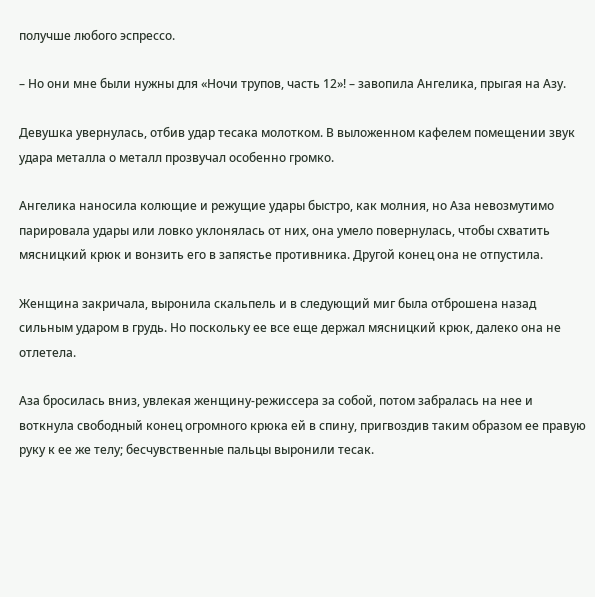получше любого эспрессо.

– Но они мне были нужны для «Ночи трупов, часть 12»! – завопила Ангелика, прыгая на Азу.

Девушка увернулась, отбив удар тесака молотком. В выложенном кафелем помещении звук удара металла о металл прозвучал особенно громко.

Ангелика наносила колющие и режущие удары быстро, как молния, но Аза невозмутимо парировала удары или ловко уклонялась от них, она умело повернулась, чтобы схватить мясницкий крюк и вонзить его в запястье противника. Другой конец она не отпустила.

Женщина закричала, выронила скальпель и в следующий миг была отброшена назад сильным ударом в грудь. Но поскольку ее все еще держал мясницкий крюк, далеко она не отлетела.

Аза бросилась вниз, увлекая женщину-режиссера за собой, потом забралась на нее и воткнула свободный конец огромного крюка ей в спину, пригвоздив таким образом ее правую руку к ее же телу; бесчувственные пальцы выронили тесак.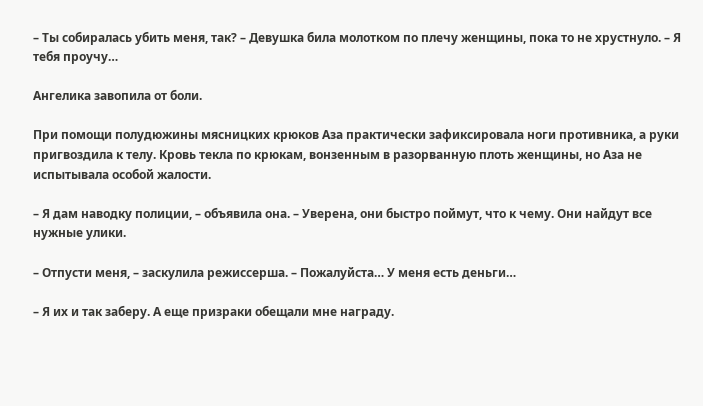– Ты собиралась убить меня, так? – Девушка била молотком по плечу женщины, пока то не хрустнуло. – Я тебя проучу…

Ангелика завопила от боли.

При помощи полудюжины мясницких крюков Аза практически зафиксировала ноги противника, а руки пригвоздила к телу. Кровь текла по крюкам, вонзенным в разорванную плоть женщины, но Аза не испытывала особой жалости.

– Я дам наводку полиции, – объявила она. – Уверена, они быстро поймут, что к чему. Они найдут все нужные улики.

– Отпусти меня, – заскулила режиссерша. – Пожалуйста… У меня есть деньги…

– Я их и так заберу. А еще призраки обещали мне награду.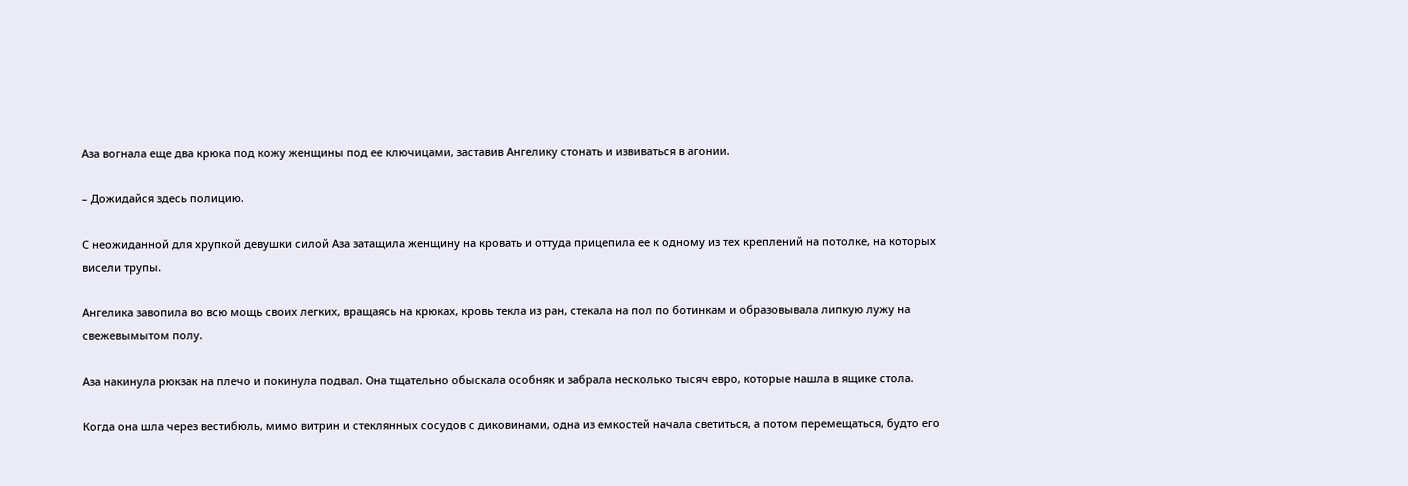Аза вогнала еще два крюка под кожу женщины под ее ключицами, заставив Ангелику стонать и извиваться в агонии.

– Дожидайся здесь полицию.

С неожиданной для хрупкой девушки силой Аза затащила женщину на кровать и оттуда прицепила ее к одному из тех креплений на потолке, на которых висели трупы.

Ангелика завопила во всю мощь своих легких, вращаясь на крюках, кровь текла из ран, стекала на пол по ботинкам и образовывала липкую лужу на свежевымытом полу.

Аза накинула рюкзак на плечо и покинула подвал. Она тщательно обыскала особняк и забрала несколько тысяч евро, которые нашла в ящике стола.

Когда она шла через вестибюль, мимо витрин и стеклянных сосудов с диковинами, одна из емкостей начала светиться, а потом перемещаться, будто его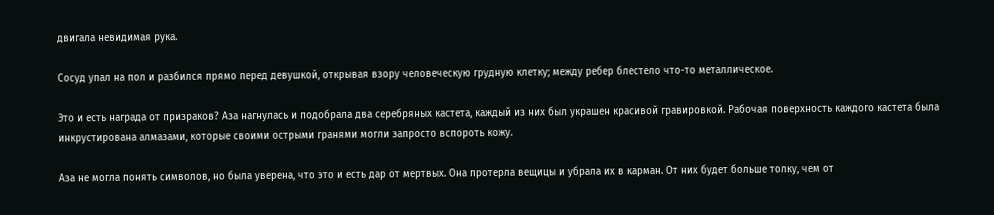двигала невидимая рука.

Сосуд упал на пол и разбился прямо перед девушкой, открывая взору человеческую грудную клетку; между ребер блестело что-то металлическое.

Это и есть награда от призраков? Аза нагнулась и подобрала два серебряных кастета, каждый из них был украшен красивой гравировкой. Рабочая поверхность каждого кастета была инкрустирована алмазами, которые своими острыми гранями могли запросто вспороть кожу.

Аза не могла понять символов, но была уверена, что это и есть дар от мертвых. Она протерла вещицы и убрала их в карман. От них будет больше толку, чем от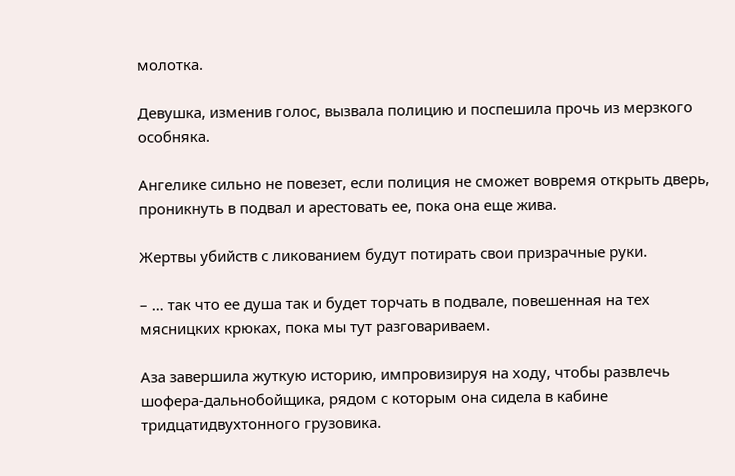молотка.

Девушка, изменив голос, вызвала полицию и поспешила прочь из мерзкого особняка.

Ангелике сильно не повезет, если полиция не сможет вовремя открыть дверь, проникнуть в подвал и арестовать ее, пока она еще жива.

Жертвы убийств с ликованием будут потирать свои призрачные руки.

– … так что ее душа так и будет торчать в подвале, повешенная на тех мясницких крюках, пока мы тут разговариваем.

Аза завершила жуткую историю, импровизируя на ходу, чтобы развлечь шофера-дальнобойщика, рядом с которым она сидела в кабине тридцатидвухтонного грузовика.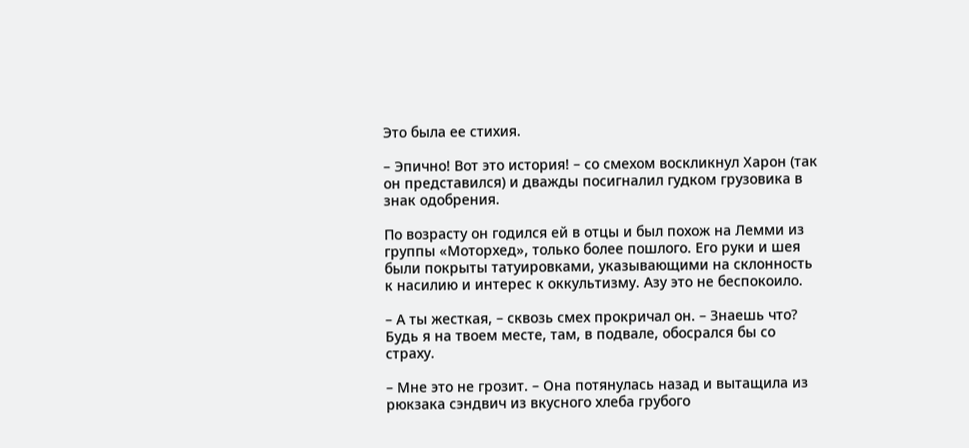Это была ее стихия.

– Эпично! Вот это история! – со смехом воскликнул Харон (так он представился) и дважды посигналил гудком грузовика в знак одобрения.

По возрасту он годился ей в отцы и был похож на Лемми из группы «Моторхед», только более пошлого. Его руки и шея были покрыты татуировками, указывающими на склонность к насилию и интерес к оккультизму. Азу это не беспокоило.

– А ты жесткая, – сквозь смех прокричал он. – Знаешь что? Будь я на твоем месте, там, в подвале, обосрался бы со страху.

– Мне это не грозит. – Она потянулась назад и вытащила из рюкзака сэндвич из вкусного хлеба грубого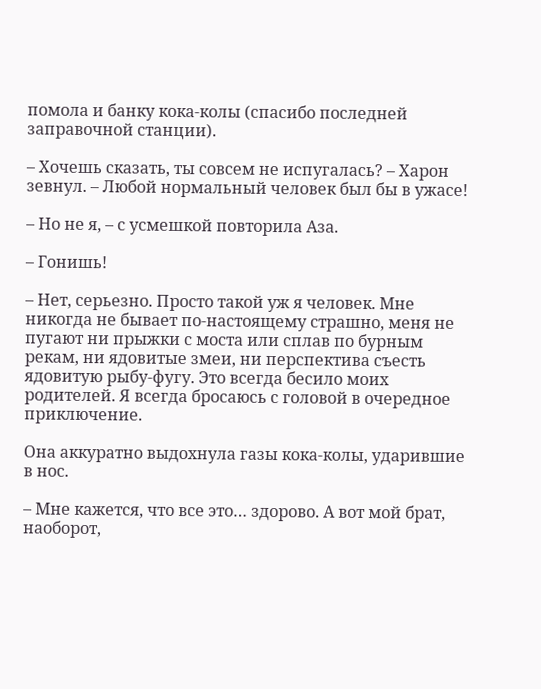помола и банку кока-колы (спасибо последней заправочной станции).

– Хочешь сказать, ты совсем не испугалась? – Харон зевнул. – Любой нормальный человек был бы в ужасе!

– Но не я, – с усмешкой повторила Аза.

– Гонишь!

– Нет, серьезно. Просто такой уж я человек. Мне никогда не бывает по-настоящему страшно, меня не пугают ни прыжки с моста или сплав по бурным рекам, ни ядовитые змеи, ни перспектива съесть ядовитую рыбу-фугу. Это всегда бесило моих родителей. Я всегда бросаюсь с головой в очередное приключение.

Она аккуратно выдохнула газы кока-колы, ударившие в нос.

– Мне кажется, что все это… здорово. А вот мой брат, наоборот,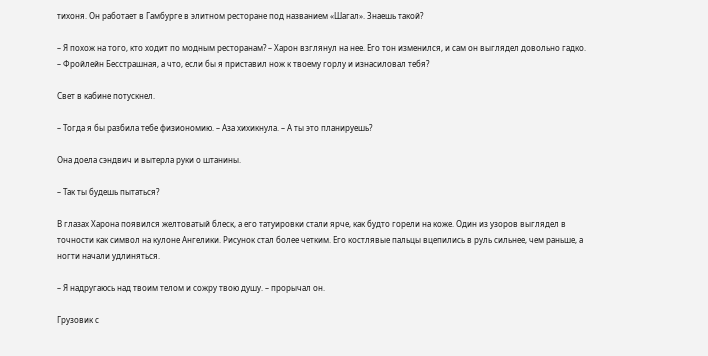тихоня. Он работает в Гамбурге в элитном ресторане под названием «Шагал». Знаешь такой?

– Я похож на того, кто ходит по модным ресторанам? – Харон взглянул на нее. Его тон изменился, и сам он выглядел довольно гадко. – Фройлейн Бесстрашная, а что, если бы я приставил нож к твоему горлу и изнасиловал тебя?

Свет в кабине потускнел.

– Тогда я бы разбила тебе физиономию. – Аза хихикнула. – А ты это планируешь?

Она доела сэндвич и вытерла руки о штанины.

– Так ты будешь пытаться?

В глазах Харона появился желтоватый блеск, а его татуировки стали ярче, как будто горели на коже. Один из узоров выглядел в точности как символ на кулоне Ангелики. Рисунок стал более четким. Его костлявые пальцы вцепились в руль сильнее, чем раньше, а ногти начали удлиняться.

– Я надругаюсь над твоим телом и сожру твою душу. – прорычал он.

Грузовик с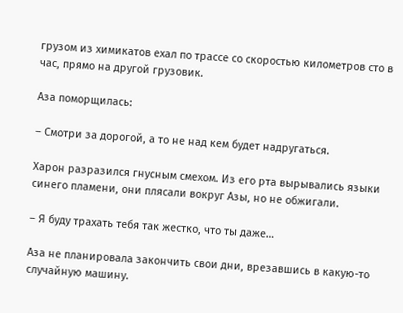грузом из химикатов ехал по трассе со скоростью километров сто в час, прямо на другой грузовик.

Аза поморщилась:

– Смотри за дорогой, а то не над кем будет надругаться.

Харон разразился гнусным смехом. Из его рта вырывались языки синего пламени, они плясали вокруг Азы, но не обжигали.

– Я буду трахать тебя так жестко, что ты даже…

Аза не планировала закончить свои дни, врезавшись в какую-то случайную машину.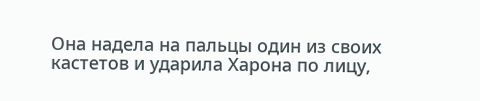Она надела на пальцы один из своих кастетов и ударила Харона по лицу,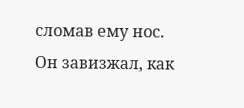сломав ему нос. Он завизжал, как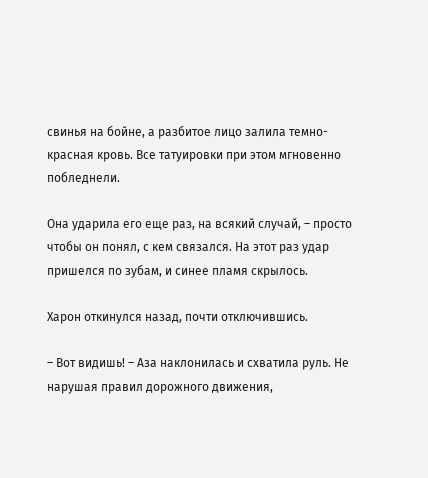свинья на бойне, а разбитое лицо залила темно-красная кровь. Все татуировки при этом мгновенно побледнели.

Она ударила его еще раз, на всякий случай, – просто чтобы он понял, с кем связался. На этот раз удар пришелся по зубам, и синее пламя скрылось.

Харон откинулся назад, почти отключившись.

– Вот видишь! – Аза наклонилась и схватила руль. Не нарушая правил дорожного движения,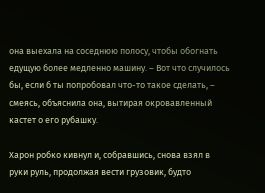она выехала на соседнюю полосу, чтобы обогнать едущую более медленно машину. – Вот что случилось бы, если б ты попробовал что-то такое сделать, – смеясь, объяснила она, вытирая окровавленный кастет о его рубашку.

Харон робко кивнул и, собравшись, снова взял в руки руль, продолжая вести грузовик, будто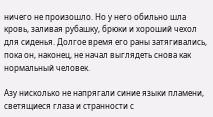ничего не произошло. Но у него обильно шла кровь, заливая рубашку, брюки и хороший чехол для сиденья. Долгое время его раны затягивались, пока он, наконец, не начал выглядеть снова как нормальный человек.

Азу нисколько не напрягали синие языки пламени, светящиеся глаза и странности с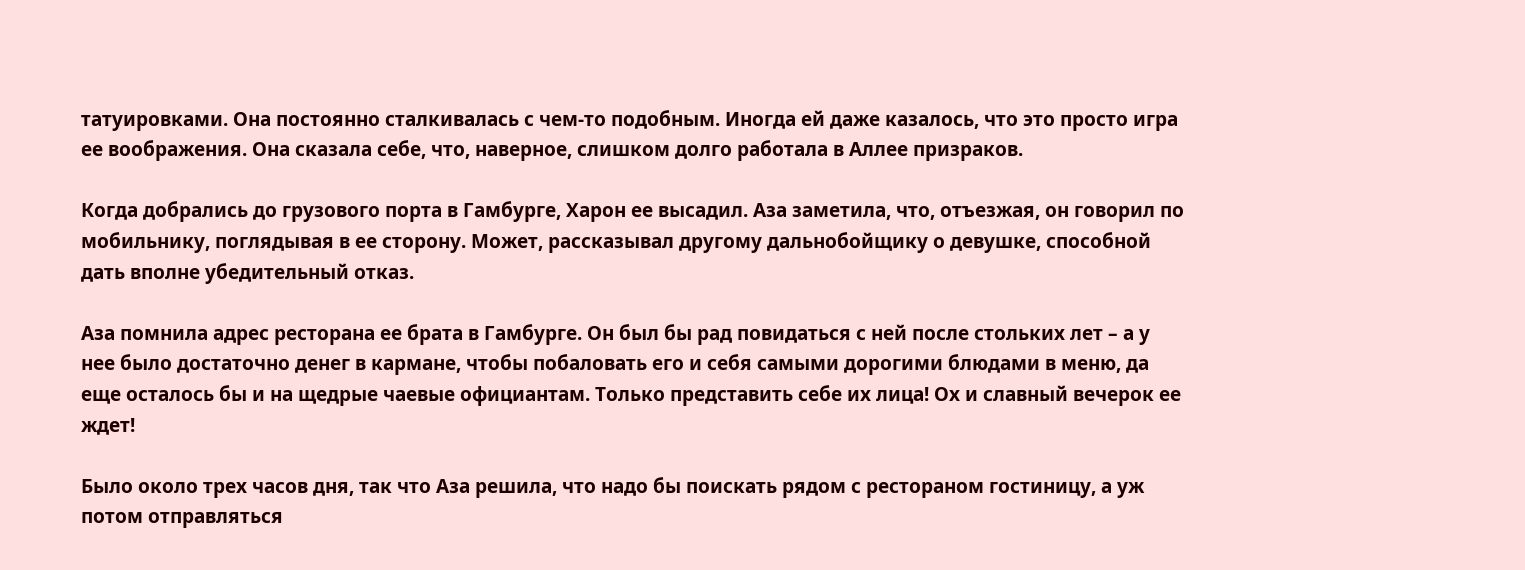татуировками. Она постоянно сталкивалась с чем-то подобным. Иногда ей даже казалось, что это просто игра ее воображения. Она сказала себе, что, наверное, слишком долго работала в Аллее призраков.

Когда добрались до грузового порта в Гамбурге, Харон ее высадил. Аза заметила, что, отъезжая, он говорил по мобильнику, поглядывая в ее сторону. Может, рассказывал другому дальнобойщику о девушке, способной дать вполне убедительный отказ.

Аза помнила адрес ресторана ее брата в Гамбурге. Он был бы рад повидаться с ней после стольких лет – а у нее было достаточно денег в кармане, чтобы побаловать его и себя самыми дорогими блюдами в меню, да еще осталось бы и на щедрые чаевые официантам. Только представить себе их лица! Ох и славный вечерок ее ждет!

Было около трех часов дня, так что Аза решила, что надо бы поискать рядом с рестораном гостиницу, а уж потом отправляться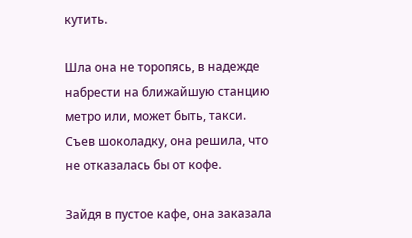кутить.

Шла она не торопясь, в надежде набрести на ближайшую станцию метро или, может быть, такси. Съев шоколадку, она решила, что не отказалась бы от кофе.

Зайдя в пустое кафе, она заказала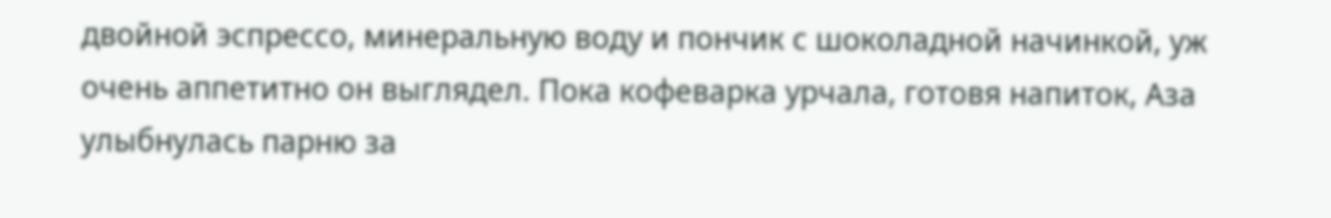двойной эспрессо, минеральную воду и пончик с шоколадной начинкой, уж очень аппетитно он выглядел. Пока кофеварка урчала, готовя напиток, Аза улыбнулась парню за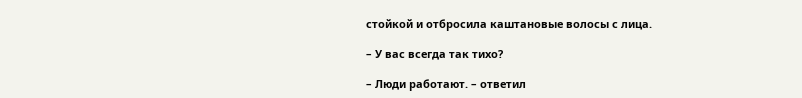стойкой и отбросила каштановые волосы с лица.

– У вас всегда так тихо?

– Люди работают. – ответил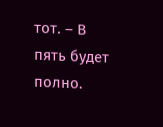тот. – В пять будет полно.